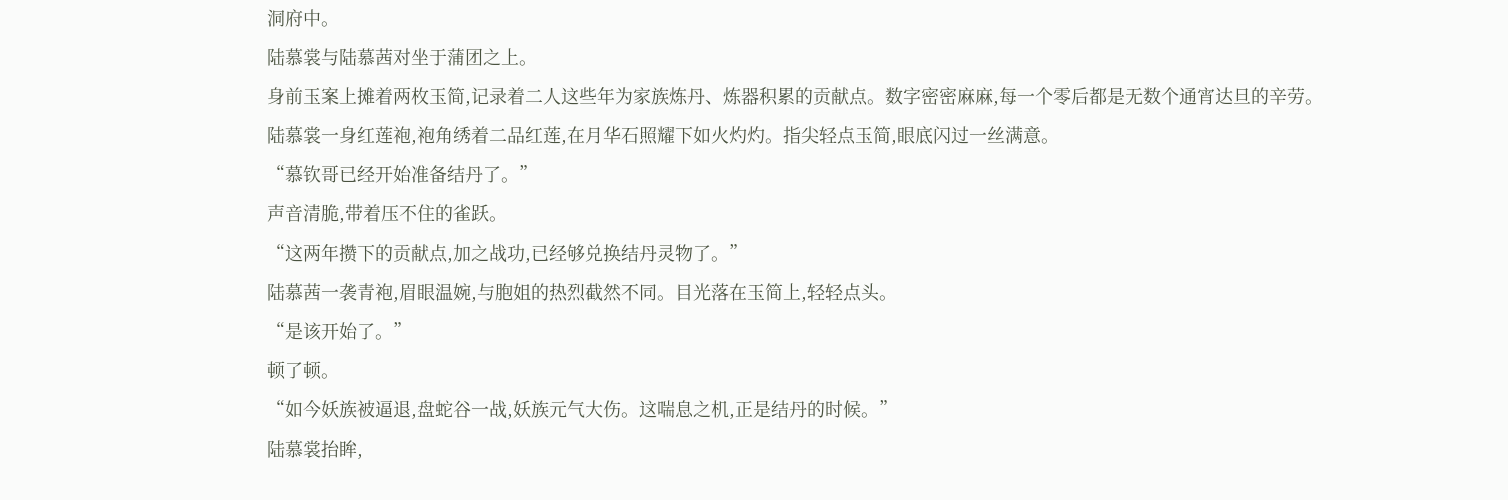洞府中。
陆慕裳与陆慕茜对坐于蒲团之上。
身前玉案上摊着两枚玉简,记录着二人这些年为家族炼丹、炼器积累的贡献点。数字密密麻麻,每一个零后都是无数个通宵达旦的辛劳。
陆慕裳一身红莲袍,袍角绣着二品红莲,在月华石照耀下如火灼灼。指尖轻点玉简,眼底闪过一丝满意。
“慕钦哥已经开始准备结丹了。”
声音清脆,带着压不住的雀跃。
“这两年攒下的贡献点,加之战功,已经够兑换结丹灵物了。”
陆慕茜一袭青袍,眉眼温婉,与胞姐的热烈截然不同。目光落在玉简上,轻轻点头。
“是该开始了。”
顿了顿。
“如今妖族被逼退,盘蛇谷一战,妖族元气大伤。这喘息之机,正是结丹的时候。”
陆慕裳抬眸,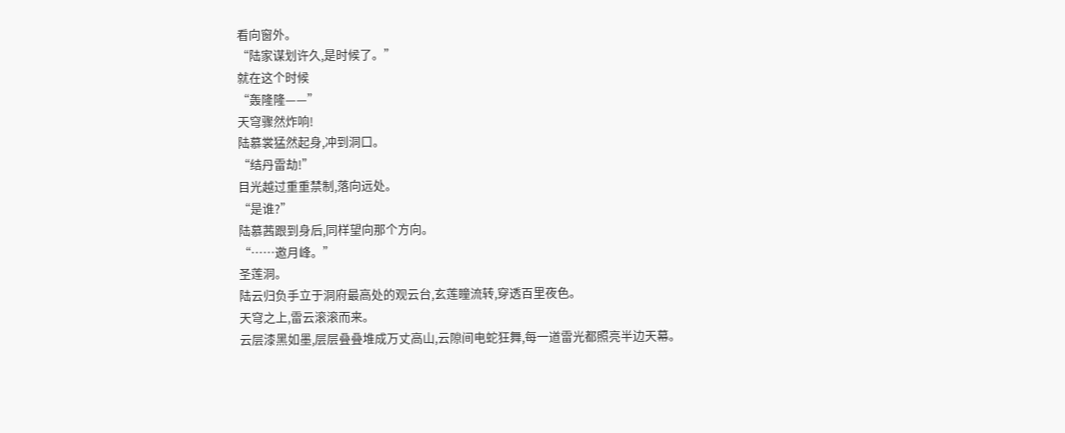看向窗外。
“陆家谋划许久,是时候了。”
就在这个时候
“轰隆隆——”
天穹骤然炸响!
陆慕裳猛然起身,冲到洞口。
“结丹雷劫!”
目光越过重重禁制,落向远处。
“是谁?”
陆慕茜跟到身后,同样望向那个方向。
“……邀月峰。”
圣莲洞。
陆云归负手立于洞府最高处的观云台,玄莲瞳流转,穿透百里夜色。
天穹之上,雷云滚滚而来。
云层漆黑如墨,层层叠叠堆成万丈高山,云隙间电蛇狂舞,每一道雷光都照亮半边天幕。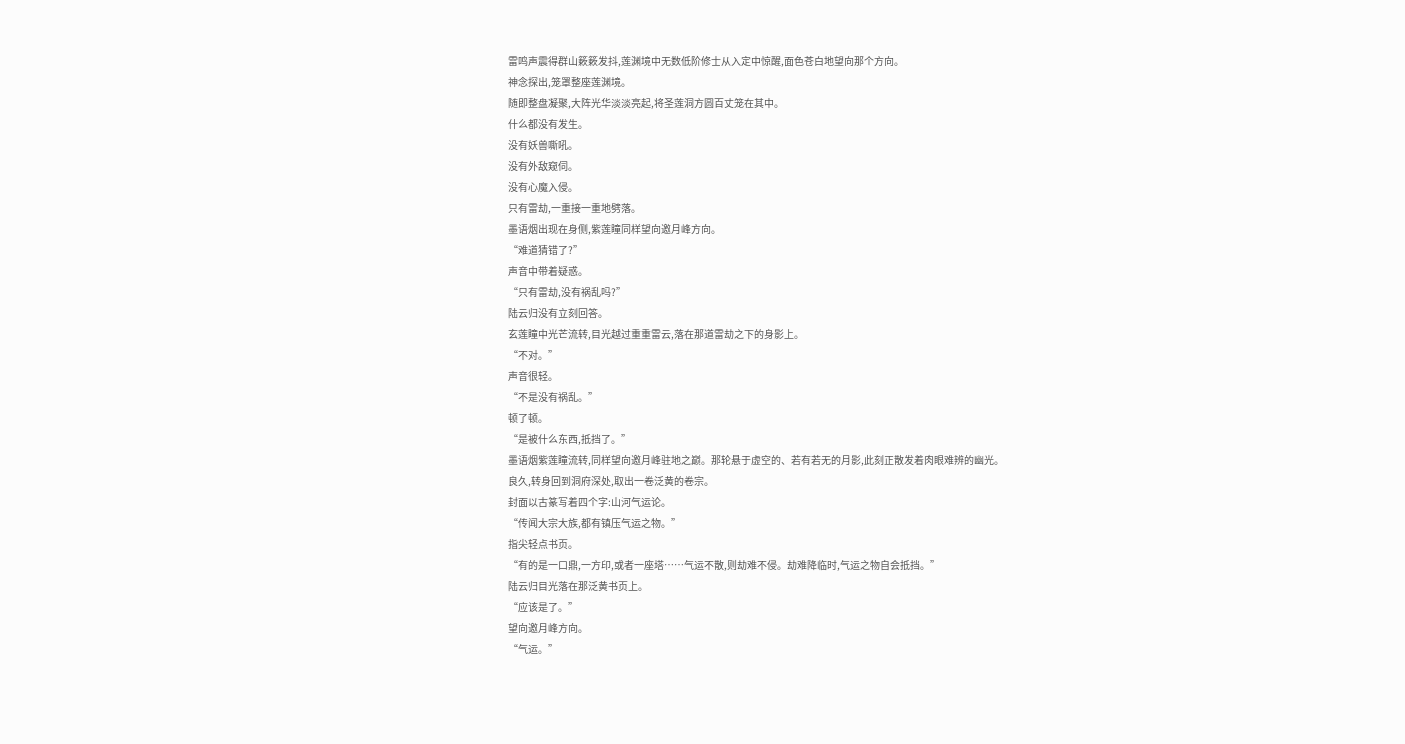雷鸣声震得群山簌簌发抖,莲渊境中无数低阶修士从入定中惊醒,面色苍白地望向那个方向。
神念探出,笼罩整座莲渊境。
随即整盘凝聚,大阵光华淡淡亮起,将圣莲洞方圆百丈笼在其中。
什么都没有发生。
没有妖兽嘶吼。
没有外敌窥伺。
没有心魔入侵。
只有雷劫,一重接一重地劈落。
墨语烟出现在身侧,紫莲瞳同样望向邀月峰方向。
“难道猜错了?”
声音中带着疑惑。
“只有雷劫,没有祸乱吗?”
陆云归没有立刻回答。
玄莲瞳中光芒流转,目光越过重重雷云,落在那道雷劫之下的身影上。
“不对。”
声音很轻。
“不是没有祸乱。”
顿了顿。
“是被什么东西,抵挡了。”
墨语烟紫莲瞳流转,同样望向邀月峰驻地之巅。那轮悬于虚空的、若有若无的月影,此刻正散发着肉眼难辨的幽光。
良久,转身回到洞府深处,取出一卷泛黄的卷宗。
封面以古篆写着四个字:山河气运论。
“传闻大宗大族,都有镇压气运之物。”
指尖轻点书页。
“有的是一口鼎,一方印,或者一座塔……气运不散,则劫难不侵。劫难降临时,气运之物自会抵挡。”
陆云归目光落在那泛黄书页上。
“应该是了。”
望向邀月峰方向。
“气运。”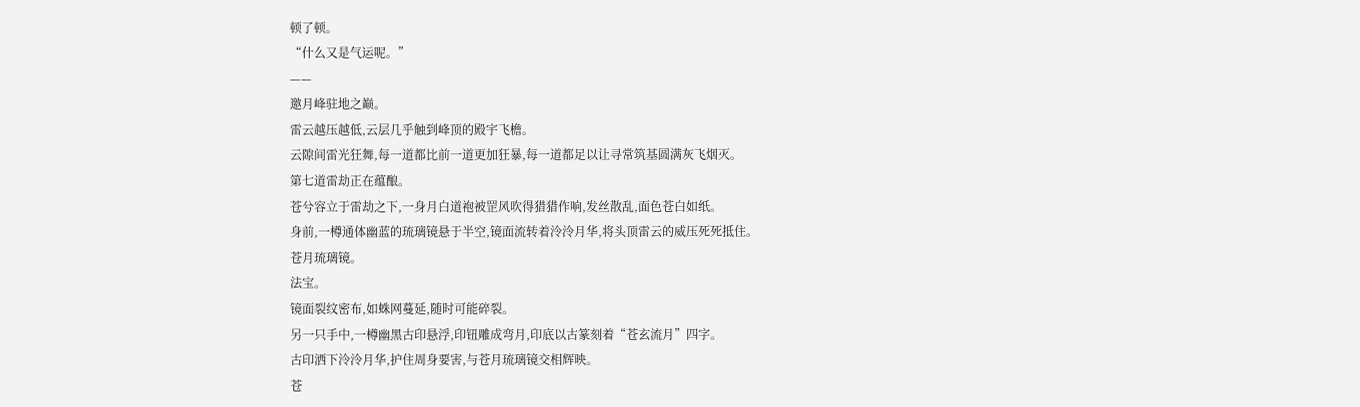顿了顿。
“什么又是气运呢。”
——
邀月峰驻地之巅。
雷云越压越低,云层几乎触到峰顶的殿宇飞檐。
云隙间雷光狂舞,每一道都比前一道更加狂暴,每一道都足以让寻常筑基圆满灰飞烟灭。
第七道雷劫正在蕴酿。
苍兮容立于雷劫之下,一身月白道袍被罡风吹得猎猎作响,发丝散乱,面色苍白如纸。
身前,一樽通体幽蓝的琉璃镜悬于半空,镜面流转着泠泠月华,将头顶雷云的威压死死抵住。
苍月琉璃镜。
法宝。
镜面裂纹密布,如蛛网蔓延,随时可能碎裂。
另一只手中,一樽幽黑古印悬浮,印钮雕成弯月,印底以古篆刻着“苍玄流月”四字。
古印洒下泠泠月华,护住周身要害,与苍月琉璃镜交相辉映。
苍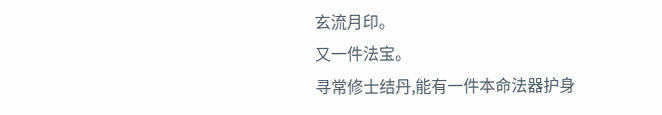玄流月印。
又一件法宝。
寻常修士结丹,能有一件本命法器护身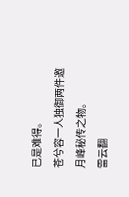已是难得。
苍兮容一人独御两件邀月峰秘传之物。
雷云翻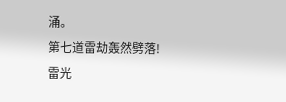涌。
第七道雷劫轰然劈落!
雷光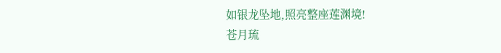如银龙坠地,照亮整座莲渊境!
苍月琉